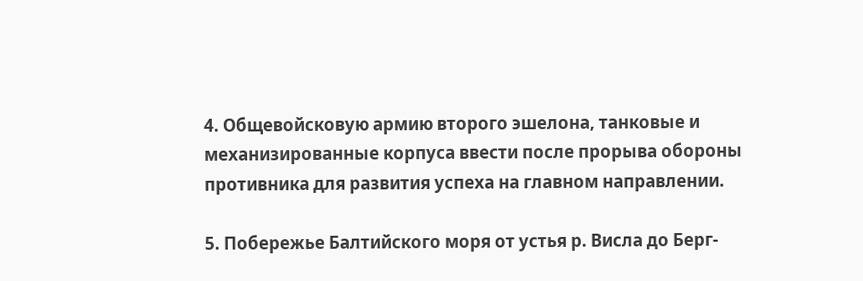4. Общевойсковую армию второго эшелона, танковые и механизированные корпуса ввести после прорыва обороны противника для развития успеха на главном направлении.

5. Побережье Балтийского моря от устья р. Висла до Берг-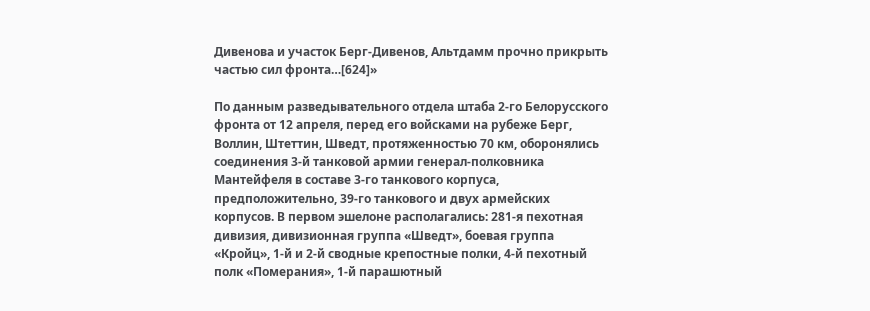Дивенова и участок Берг-Дивенов, Альтдамм прочно прикрыть частью сил фронта…[624]»

По данным разведывательного отдела штаба 2-го Белорусского фронта от 12 апреля, перед его войсками на рубеже Берг, Воллин, Штеттин, Шведт, протяженностью 70 км, оборонялись соединения 3-й танковой армии генерал-полковника Мантейфеля в составе 3-го танкового корпуса, предположительно, 39-го танкового и двух армейских корпусов. В первом эшелоне располагались: 281-я пехотная дивизия, дивизионная группа «Шведт», боевая группа «Кройц», 1-й и 2-й сводные крепостные полки, 4-й пехотный полк «Померания», 1-й парашютный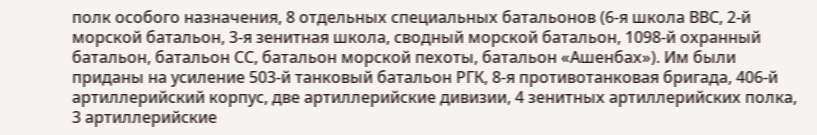полк особого назначения, 8 отдельных специальных батальонов (6-я школа ВВС, 2-й морской батальон, 3-я зенитная школа, сводный морской батальон, 1098-й охранный батальон, батальон СС, батальон морской пехоты, батальон «Ашенбах»). Им были приданы на усиление 503-й танковый батальон РГК, 8-я противотанковая бригада, 406-й артиллерийский корпус, две артиллерийские дивизии, 4 зенитных артиллерийских полка, 3 артиллерийские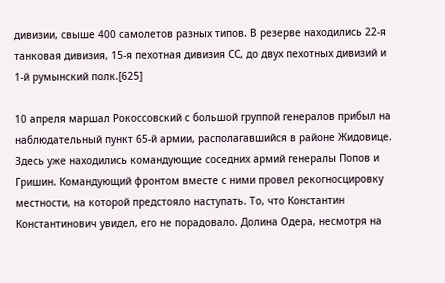дивизии, свыше 400 самолетов разных типов. В резерве находились 22-я танковая дивизия, 15-я пехотная дивизия СС, до двух пехотных дивизий и 1-й румынский полк.[625]

10 апреля маршал Рокоссовский с большой группой генералов прибыл на наблюдательный пункт 65-й армии, располагавшийся в районе Жидовице. Здесь уже находились командующие соседних армий генералы Попов и Гришин. Командующий фронтом вместе с ними провел рекогносцировку местности, на которой предстояло наступать. То, что Константин Константинович увидел, его не порадовало. Долина Одера, несмотря на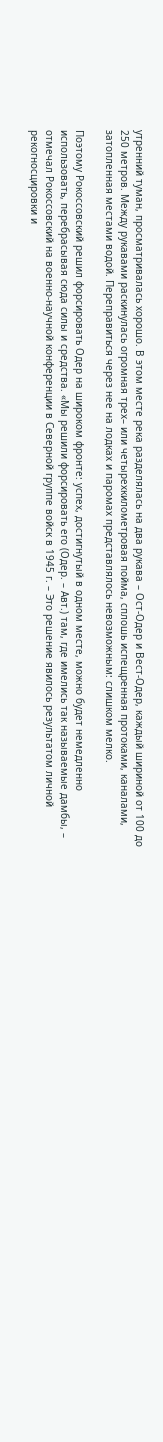утренний туман, просматривалась хорошо. В этом месте река разделялась на два рукава – Ост-Одер и Вест-Одер, каждый шириной от 100 до 250 метров. Между рукавами раскинулась огромная трех– или четырехкилометровая пойма, сплошь испещренная протоками, каналами, затопленная местами водой. Переправиться через нее на лодках и паромах представлялось невозможным: слишком мелко.

Поэтому Рокоссовский решил форсировать Одер на широком фронте: успех, достигнутый в одном месте, можно будет немедленно использовать, перебрасывая сюда силы и средства. «Мы решили форсировать его (Одер. – Авт.) там, где имелись так называемые дамбы, – отмечал Рокоссовский на военно-научной конференции в Северной группе войск в 1945 г. – Это решение явилось результатом личной рекогносцировки и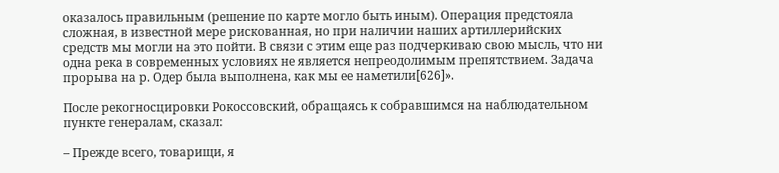оказалось правильным (решение по карте могло быть иным). Операция предстояла сложная, в известной мере рискованная, но при наличии наших артиллерийских средств мы могли на это пойти. В связи с этим еще раз подчеркиваю свою мысль, что ни одна река в современных условиях не является непреодолимым препятствием. Задача прорыва на р. Одер была выполнена, как мы ее наметили[626]».

После рекогносцировки Рокоссовский, обращаясь к собравшимся на наблюдательном пункте генералам, сказал:

– Прежде всего, товарищи, я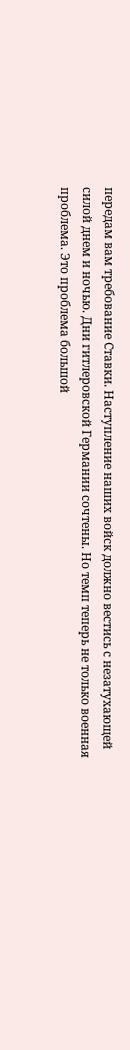передам вам требование Ставки. Наступление наших войск должно вестись с незатухающей силой днем и ночью. Дни гитлеровской Германии сочтены. Но темп теперь не только военная проблема. Это проблема большой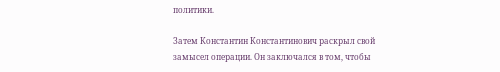политики.

Затем Константин Константинович раскрыл свой замысел операции. Он заключался в том, чтобы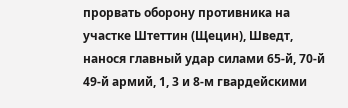прорвать оборону противника на участке Штеттин (Щецин), Шведт, нанося главный удар силами 65-й, 70-й 49-й армий, 1, 3 и 8-м гвардейскими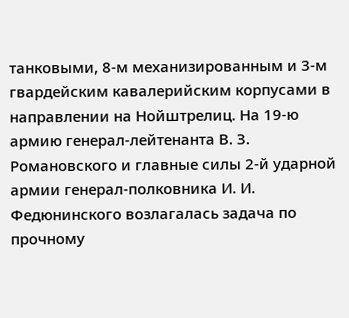танковыми, 8-м механизированным и 3-м гвардейским кавалерийским корпусами в направлении на Нойштрелиц. На 19-ю армию генерал-лейтенанта В. З. Романовского и главные силы 2-й ударной армии генерал-полковника И. И. Федюнинского возлагалась задача по прочному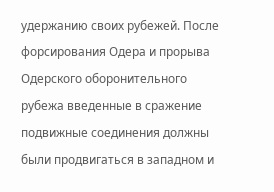удержанию своих рубежей. После форсирования Одера и прорыва Одерского оборонительного рубежа введенные в сражение подвижные соединения должны были продвигаться в западном и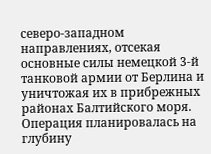северо-западном направлениях, отсекая основные силы немецкой 3-й танковой армии от Берлина и уничтожая их в прибрежных районах Балтийского моря. Операция планировалась на глубину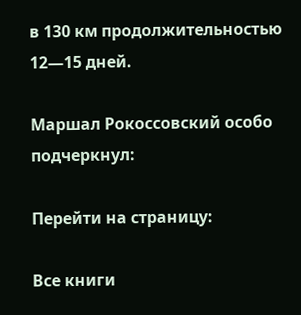в 130 км продолжительностью 12—15 дней.

Маршал Рокоссовский особо подчеркнул:

Перейти на страницу:

Все книги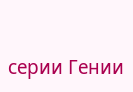серии Гении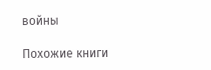войны

Похожие книги